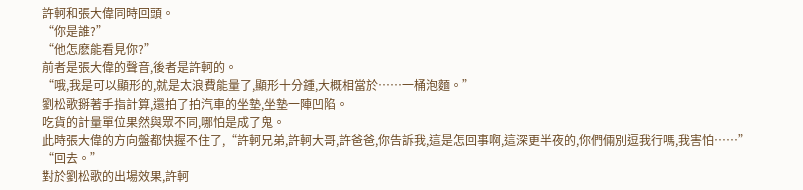許軻和張大偉同時回頭。
“你是誰?”
“他怎麽能看見你?”
前者是張大偉的聲音,後者是許軻的。
“哦,我是可以顯形的,就是太浪費能量了,顯形十分鍾,大概相當於……一桶泡麵。”
劉松歌掰著手指計算,還拍了拍汽車的坐墊,坐墊一陣凹陷。
吃貨的計量單位果然與眾不同,哪怕是成了鬼。
此時張大偉的方向盤都快握不住了,“許軻兄弟,許軻大哥,許爸爸,你告訴我,這是怎回事啊,這深更半夜的,你們倆別逗我行嗎,我害怕……”
“回去。”
對於劉松歌的出場效果,許軻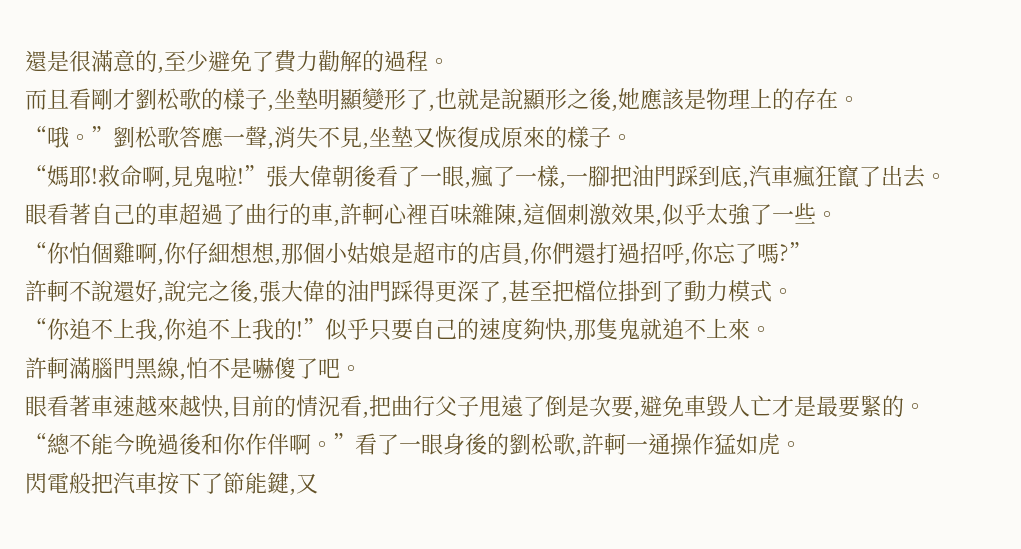還是很滿意的,至少避免了費力勸解的過程。
而且看剛才劉松歌的樣子,坐墊明顯變形了,也就是說顯形之後,她應該是物理上的存在。
“哦。”劉松歌答應一聲,消失不見,坐墊又恢復成原來的樣子。
“媽耶!救命啊,見鬼啦!”張大偉朝後看了一眼,瘋了一樣,一腳把油門踩到底,汽車瘋狂竄了出去。
眼看著自己的車超過了曲行的車,許軻心裡百味雜陳,這個刺激效果,似乎太強了一些。
“你怕個雞啊,你仔細想想,那個小姑娘是超市的店員,你們還打過招呼,你忘了嗎?”
許軻不說還好,說完之後,張大偉的油門踩得更深了,甚至把檔位掛到了動力模式。
“你追不上我,你追不上我的!”似乎只要自己的速度夠快,那隻鬼就追不上來。
許軻滿腦門黑線,怕不是嚇傻了吧。
眼看著車速越來越快,目前的情況看,把曲行父子甩遠了倒是次要,避免車毀人亡才是最要緊的。
“總不能今晚過後和你作伴啊。”看了一眼身後的劉松歌,許軻一通操作猛如虎。
閃電般把汽車按下了節能鍵,又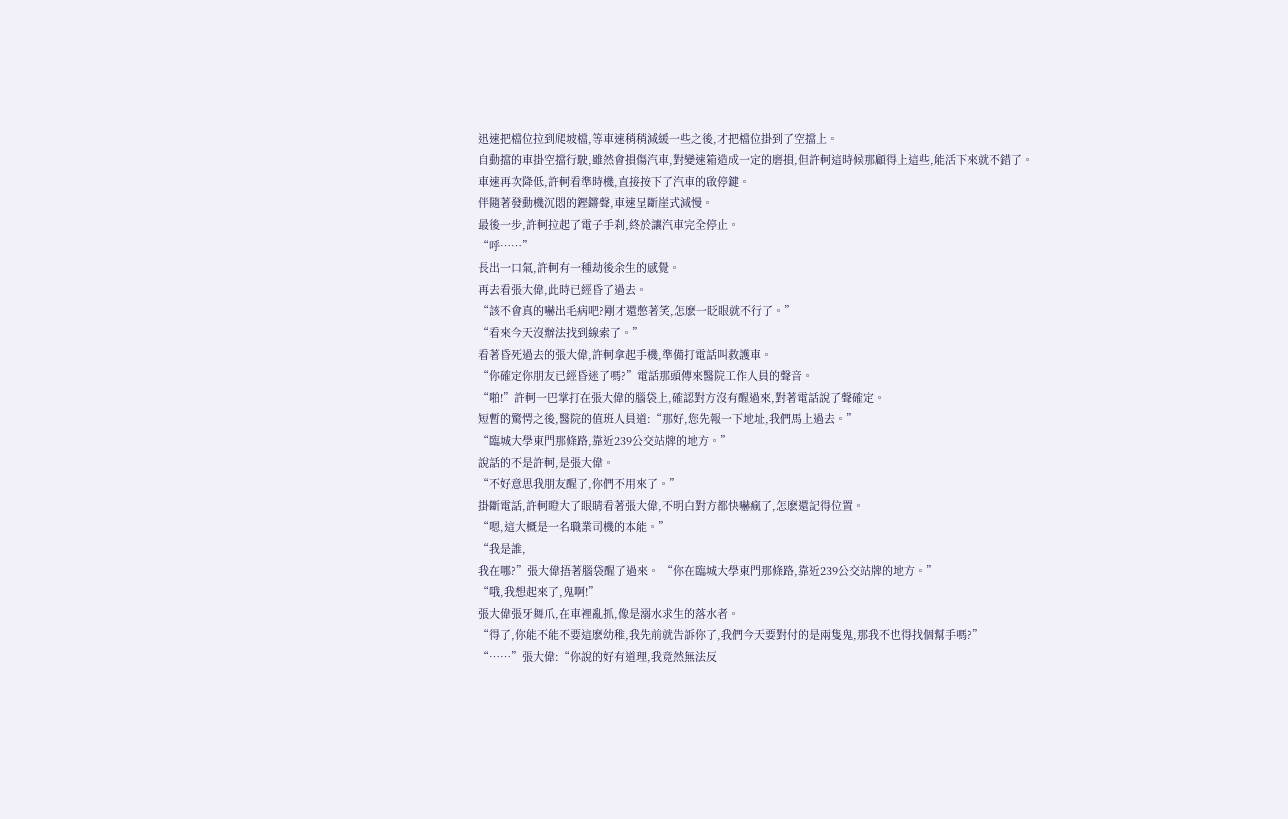迅速把檔位拉到爬坡檔,等車速稍稍減緩一些之後,才把檔位掛到了空擋上。
自動擋的車掛空擋行駛,雖然會損傷汽車,對變速箱造成一定的磨損,但許軻這時候那顧得上這些,能活下來就不錯了。
車速再次降低,許軻看準時機,直接按下了汽車的啟停鍵。
伴隨著發動機沉悶的鏗鏘聲,車速呈斷崖式減慢。
最後一步,許軻拉起了電子手刹,終於讓汽車完全停止。
“呼……”
長出一口氣,許軻有一種劫後余生的感覺。
再去看張大偉,此時已經昏了過去。
“該不會真的嚇出毛病吧?剛才還憋著笑,怎麽一眨眼就不行了。”
“看來今天沒辦法找到線索了。”
看著昏死過去的張大偉,許軻拿起手機,準備打電話叫救護車。
“你確定你朋友已經昏迷了嗎?”電話那頭傳來醫院工作人員的聲音。
“啪!”許軻一巴掌打在張大偉的腦袋上,確認對方沒有醒過來,對著電話說了聲確定。
短暫的驚愕之後,醫院的值班人員道:“那好,您先報一下地址,我們馬上過去。”
“臨城大學東門那條路,靠近239公交站牌的地方。”
說話的不是許軻,是張大偉。
“不好意思我朋友醒了,你們不用來了。”
掛斷電話,許軻瞪大了眼睛看著張大偉,不明白對方都快嚇瘋了,怎麽還記得位置。
“嗯,這大概是一名職業司機的本能。”
“我是誰,
我在哪?”張大偉捂著腦袋醒了過來。 “你在臨城大學東門那條路,靠近239公交站牌的地方。”
“哦,我想起來了,鬼啊!”
張大偉張牙舞爪,在車裡亂抓,像是溺水求生的落水者。
“得了,你能不能不要這麽幼稚,我先前就告訴你了,我們今天要對付的是兩隻鬼,那我不也得找個幫手嗎?”
“……”張大偉:“你說的好有道理,我竟然無法反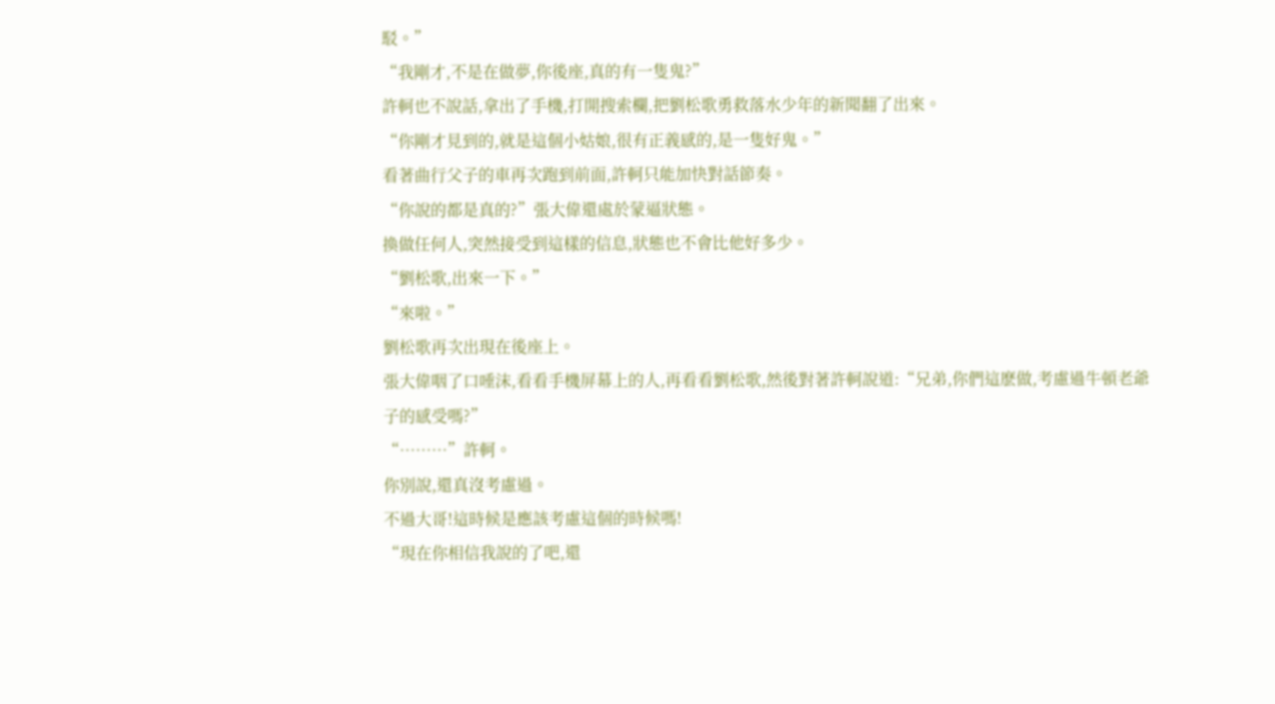駁。”
“我剛才,不是在做夢,你後座,真的有一隻鬼?”
許軻也不說話,拿出了手機,打開搜索欄,把劉松歌勇救落水少年的新聞翻了出來。
“你剛才見到的,就是這個小姑娘,很有正義感的,是一隻好鬼。”
看著曲行父子的車再次跑到前面,許軻只能加快對話節奏。
“你說的都是真的?”張大偉還處於蒙逼狀態。
換做任何人,突然接受到這樣的信息,狀態也不會比他好多少。
“劉松歌,出來一下。”
“來啦。”
劉松歌再次出現在後座上。
張大偉咽了口唾沫,看看手機屏幕上的人,再看看劉松歌,然後對著許軻說道:“兄弟,你們這麽做,考慮過牛頓老爺子的感受嗎?”
“………”許軻。
你別說,還真沒考慮過。
不過大哥!這時候是應該考慮這個的時候嗎!
“現在你相信我說的了吧,還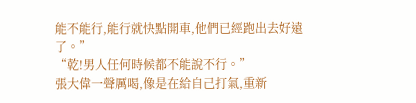能不能行,能行就快點開車,他們已經跑出去好遠了。”
“乾!男人任何時候都不能說不行。”
張大偉一聲厲喝,像是在給自己打氣,重新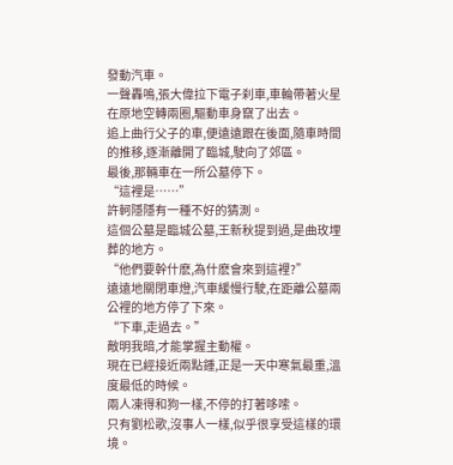發動汽車。
一聲轟鳴,張大偉拉下電子刹車,車輪帶著火星在原地空轉兩圈,驅動車身竄了出去。
追上曲行父子的車,便遠遠跟在後面,隨車時間的推移,逐漸離開了臨城,駛向了郊區。
最後,那輛車在一所公墓停下。
“這裡是……”
許軻隱隱有一種不好的猜測。
這個公墓是臨城公墓,王新秋提到過,是曲玫埋葬的地方。
“他們要幹什麽,為什麽會來到這裡?”
遠遠地關閉車燈,汽車緩慢行駛,在距離公墓兩公裡的地方停了下來。
“下車,走過去。”
敵明我暗,才能掌握主動權。
現在已經接近兩點鍾,正是一天中寒氣最重,溫度最低的時候。
兩人凍得和狗一樣,不停的打著哆嗦。
只有劉松歌,沒事人一樣,似乎很享受這樣的環境。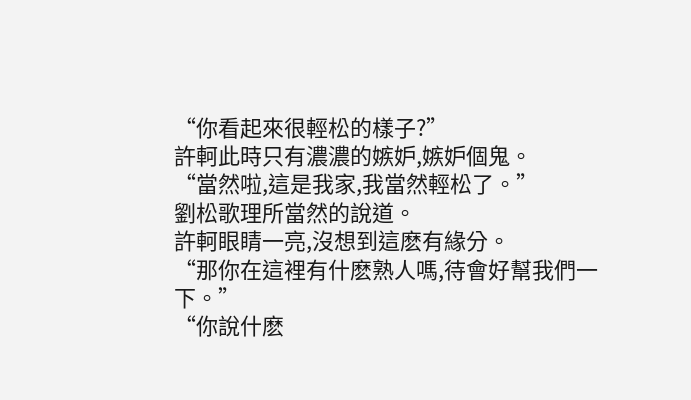“你看起來很輕松的樣子?”
許軻此時只有濃濃的嫉妒,嫉妒個鬼。
“當然啦,這是我家,我當然輕松了。”
劉松歌理所當然的說道。
許軻眼睛一亮,沒想到這麽有緣分。
“那你在這裡有什麽熟人嗎,待會好幫我們一下。”
“你說什麽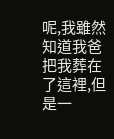呢,我雖然知道我爸把我葬在了這裡,但是一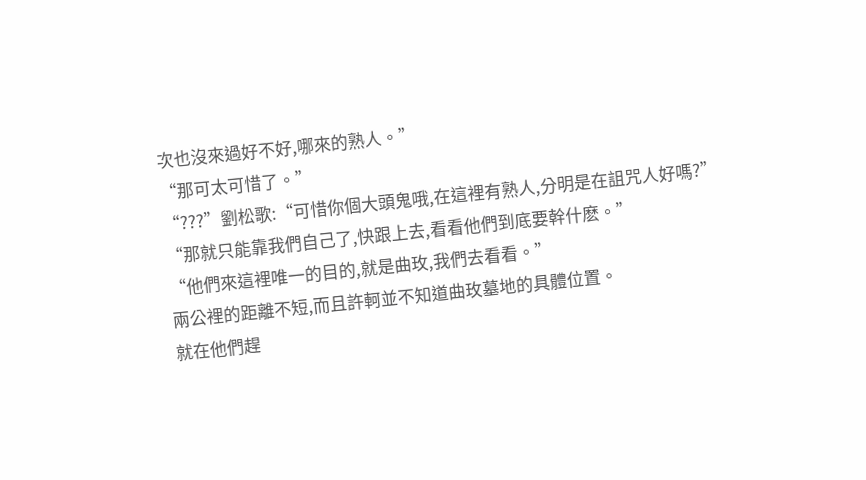次也沒來過好不好,哪來的熟人。”
“那可太可惜了。”
“???”劉松歌:“可惜你個大頭鬼哦,在這裡有熟人,分明是在詛咒人好嗎?”
“那就只能靠我們自己了,快跟上去,看看他們到底要幹什麽。”
“他們來這裡唯一的目的,就是曲玫,我們去看看。”
兩公裡的距離不短,而且許軻並不知道曲玫墓地的具體位置。
就在他們趕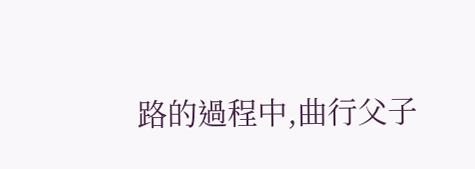路的過程中,曲行父子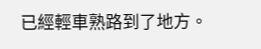已經輕車熟路到了地方。